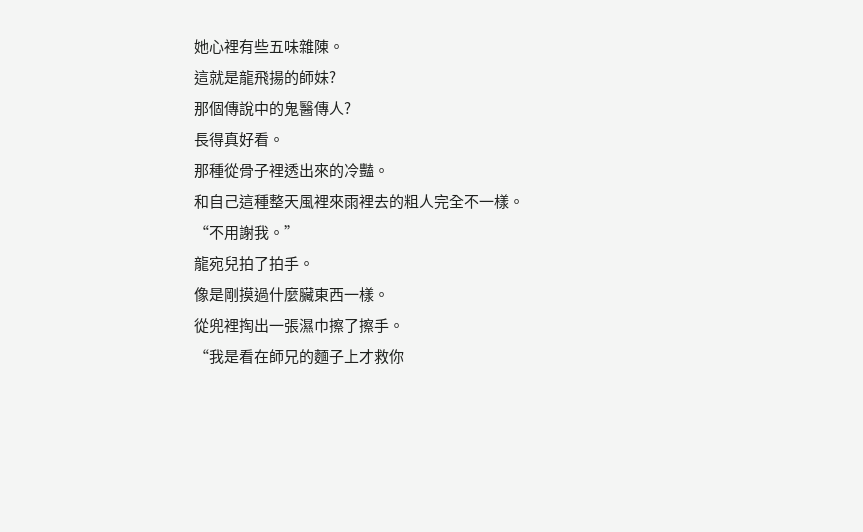她心裡有些五味雜陳。
這就是龍飛揚的師妹?
那個傳說中的鬼醫傳人?
長得真好看。
那種從骨子裡透出來的冷豔。
和自己這種整天風裡來雨裡去的粗人完全不一樣。
“不用謝我。”
龍宛兒拍了拍手。
像是剛摸過什麼臟東西一樣。
從兜裡掏出一張濕巾擦了擦手。
“我是看在師兄的麵子上才救你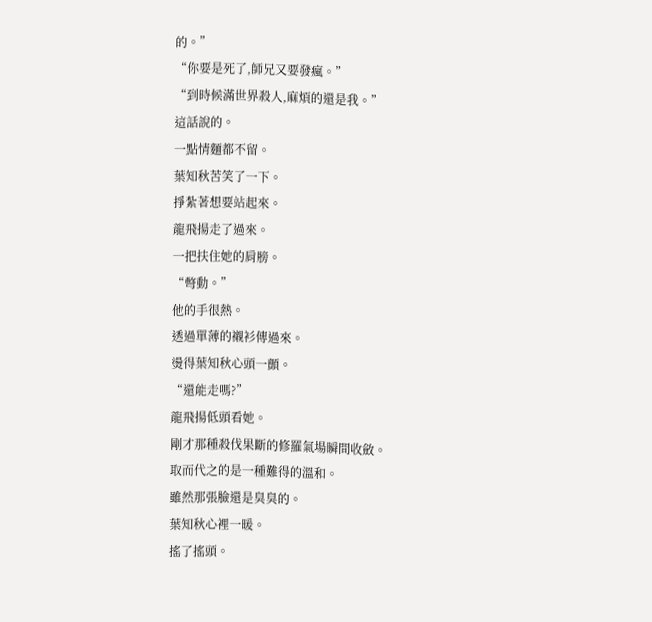的。”
“你要是死了,師兄又要發瘋。”
“到時候滿世界殺人,麻煩的還是我。”
這話說的。
一點情麵都不留。
葉知秋苦笑了一下。
掙紮著想要站起來。
龍飛揚走了過來。
一把扶住她的肩膀。
“彆動。”
他的手很熱。
透過單薄的襯衫傳過來。
燙得葉知秋心頭一顫。
“還能走嗎?”
龍飛揚低頭看她。
剛才那種殺伐果斷的修羅氣場瞬間收斂。
取而代之的是一種難得的溫和。
雖然那張臉還是臭臭的。
葉知秋心裡一暖。
搖了搖頭。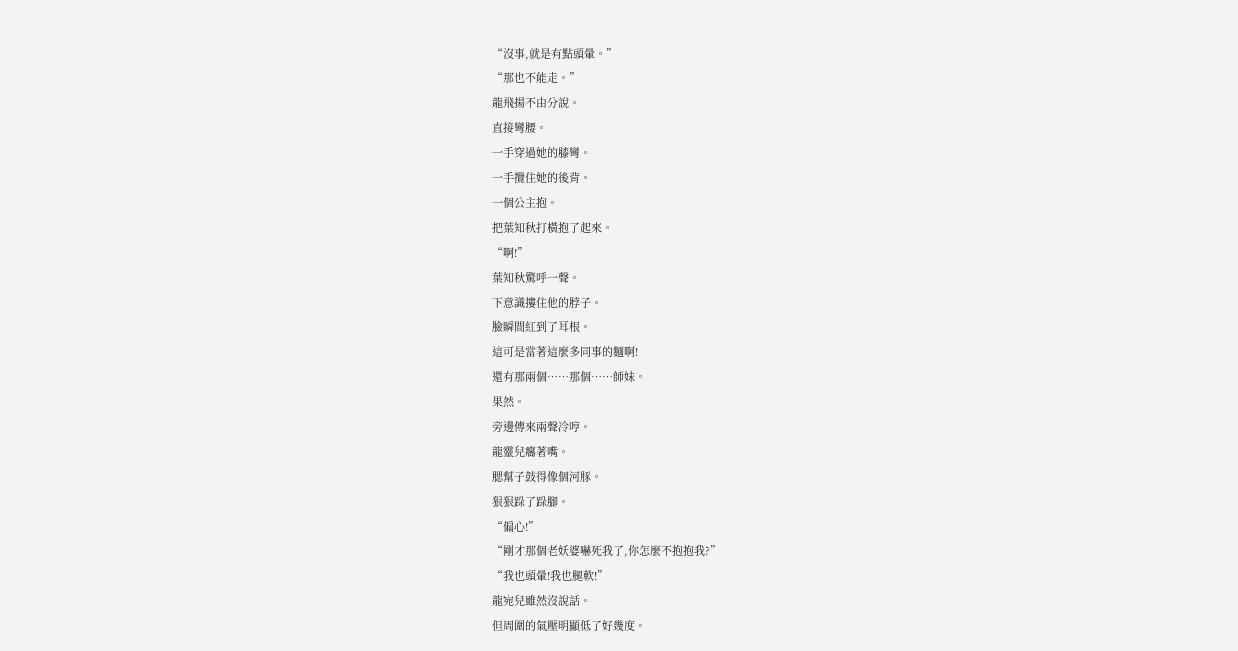“沒事,就是有點頭暈。”
“那也不能走。”
龍飛揚不由分說。
直接彎腰。
一手穿過她的膝彎。
一手攬住她的後背。
一個公主抱。
把葉知秋打橫抱了起來。
“啊!”
葉知秋驚呼一聲。
下意識摟住他的脖子。
臉瞬間紅到了耳根。
這可是當著這麼多同事的麵啊!
還有那兩個……那個……師妹。
果然。
旁邊傳來兩聲冷哼。
龍靈兒癟著嘴。
腮幫子鼓得像個河豚。
狠狠跺了跺腳。
“偏心!”
“剛才那個老妖婆嚇死我了,你怎麼不抱抱我?”
“我也頭暈!我也腿軟!”
龍宛兒雖然沒說話。
但周圍的氣壓明顯低了好幾度。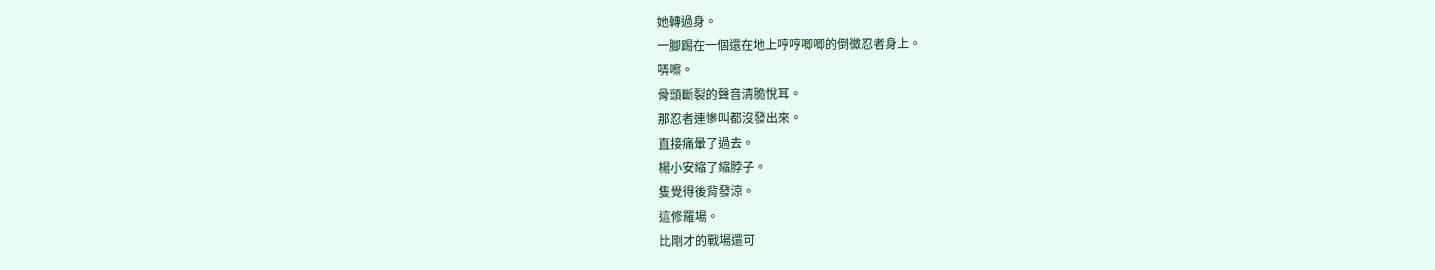她轉過身。
一腳踢在一個還在地上哼哼唧唧的倒黴忍者身上。
哢嚓。
骨頭斷裂的聲音清脆悅耳。
那忍者連慘叫都沒發出來。
直接痛暈了過去。
楊小安縮了縮脖子。
隻覺得後背發涼。
這修羅場。
比剛才的戰場還可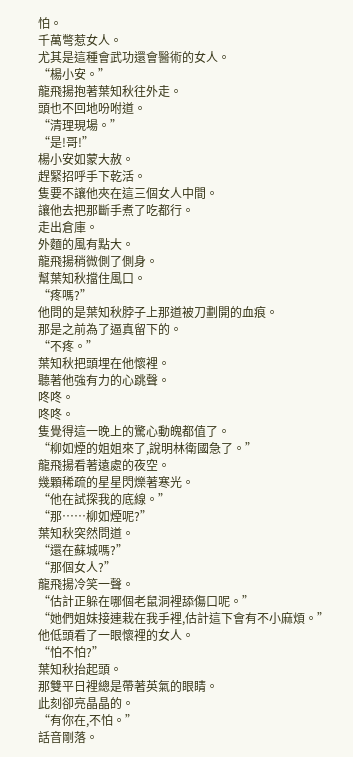怕。
千萬彆惹女人。
尤其是這種會武功還會醫術的女人。
“楊小安。”
龍飛揚抱著葉知秋往外走。
頭也不回地吩咐道。
“清理現場。”
“是!哥!”
楊小安如蒙大赦。
趕緊招呼手下乾活。
隻要不讓他夾在這三個女人中間。
讓他去把那斷手煮了吃都行。
走出倉庫。
外麵的風有點大。
龍飛揚稍微側了側身。
幫葉知秋擋住風口。
“疼嗎?”
他問的是葉知秋脖子上那道被刀劃開的血痕。
那是之前為了逼真留下的。
“不疼。”
葉知秋把頭埋在他懷裡。
聽著他強有力的心跳聲。
咚咚。
咚咚。
隻覺得這一晚上的驚心動魄都值了。
“柳如煙的姐姐來了,說明林衛國急了。”
龍飛揚看著遠處的夜空。
幾顆稀疏的星星閃爍著寒光。
“他在試探我的底線。”
“那……柳如煙呢?”
葉知秋突然問道。
“還在蘇城嗎?”
“那個女人?”
龍飛揚冷笑一聲。
“估計正躲在哪個老鼠洞裡舔傷口呢。”
“她們姐妹接連栽在我手裡,估計這下會有不小麻煩。”
他低頭看了一眼懷裡的女人。
“怕不怕?”
葉知秋抬起頭。
那雙平日裡總是帶著英氣的眼睛。
此刻卻亮晶晶的。
“有你在,不怕。”
話音剛落。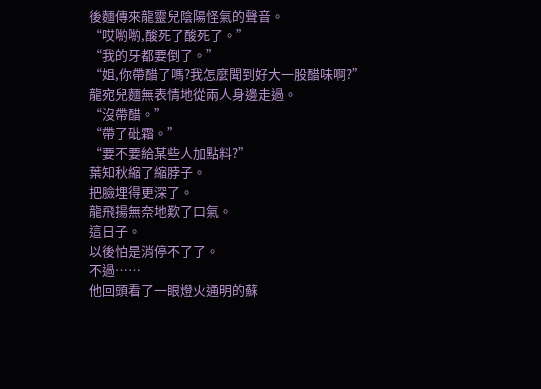後麵傳來龍靈兒陰陽怪氣的聲音。
“哎喲喲,酸死了酸死了。”
“我的牙都要倒了。”
“姐,你帶醋了嗎?我怎麼聞到好大一股醋味啊?”
龍宛兒麵無表情地從兩人身邊走過。
“沒帶醋。”
“帶了砒霜。”
“要不要給某些人加點料?”
葉知秋縮了縮脖子。
把臉埋得更深了。
龍飛揚無奈地歎了口氣。
這日子。
以後怕是消停不了了。
不過……
他回頭看了一眼燈火通明的蘇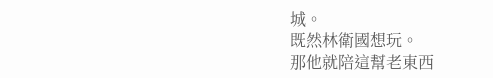城。
既然林衛國想玩。
那他就陪這幫老東西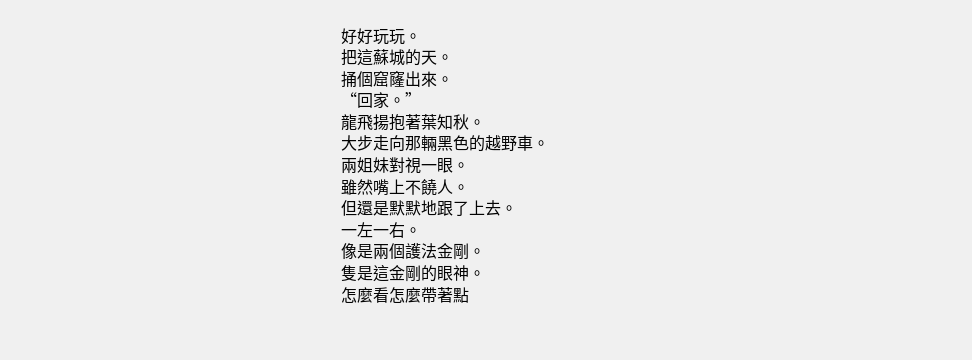好好玩玩。
把這蘇城的天。
捅個窟窿出來。
“回家。”
龍飛揚抱著葉知秋。
大步走向那輛黑色的越野車。
兩姐妹對視一眼。
雖然嘴上不饒人。
但還是默默地跟了上去。
一左一右。
像是兩個護法金剛。
隻是這金剛的眼神。
怎麼看怎麼帶著點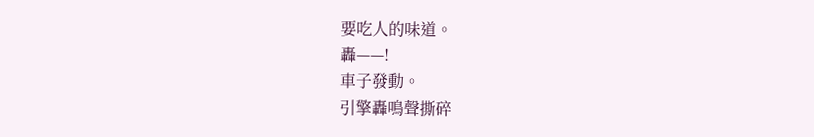要吃人的味道。
轟——!
車子發動。
引擎轟鳴聲撕碎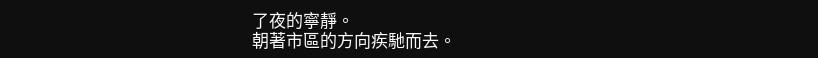了夜的寧靜。
朝著市區的方向疾馳而去。